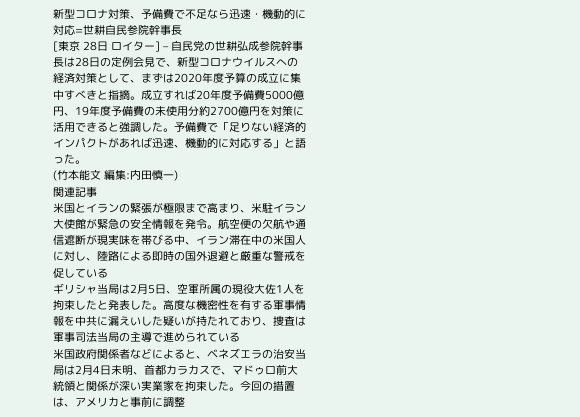新型コロナ対策、予備費で不足なら迅速・機動的に対応=世耕自民参院幹事長
[東京 28日 ロイター] – 自民党の世耕弘成参院幹事長は28日の定例会見で、新型コロナウイルスへの経済対策として、まずは2020年度予算の成立に集中すべきと指摘。成立すれば20年度予備費5000億円、19年度予備費の未使用分約2700億円を対策に活用できると強調した。予備費で「足りない経済的インパクトがあれば迅速、機動的に対応する」と語った。
(竹本能文 編集:内田慎一)
関連記事
米国とイランの緊張が極限まで高まり、米駐イラン大使館が緊急の安全情報を発令。航空便の欠航や通信遮断が現実味を帯びる中、イラン滞在中の米国人に対し、陸路による即時の国外退避と厳重な警戒を促している
ギリシャ当局は2月5日、空軍所属の現役大佐1人を拘束したと発表した。高度な機密性を有する軍事情報を中共に漏えいした疑いが持たれており、捜査は軍事司法当局の主導で進められている
米国政府関係者などによると、ベネズエラの治安当局は2月4日未明、首都カラカスで、マドゥロ前大統領と関係が深い実業家を拘束した。今回の措置は、アメリカと事前に調整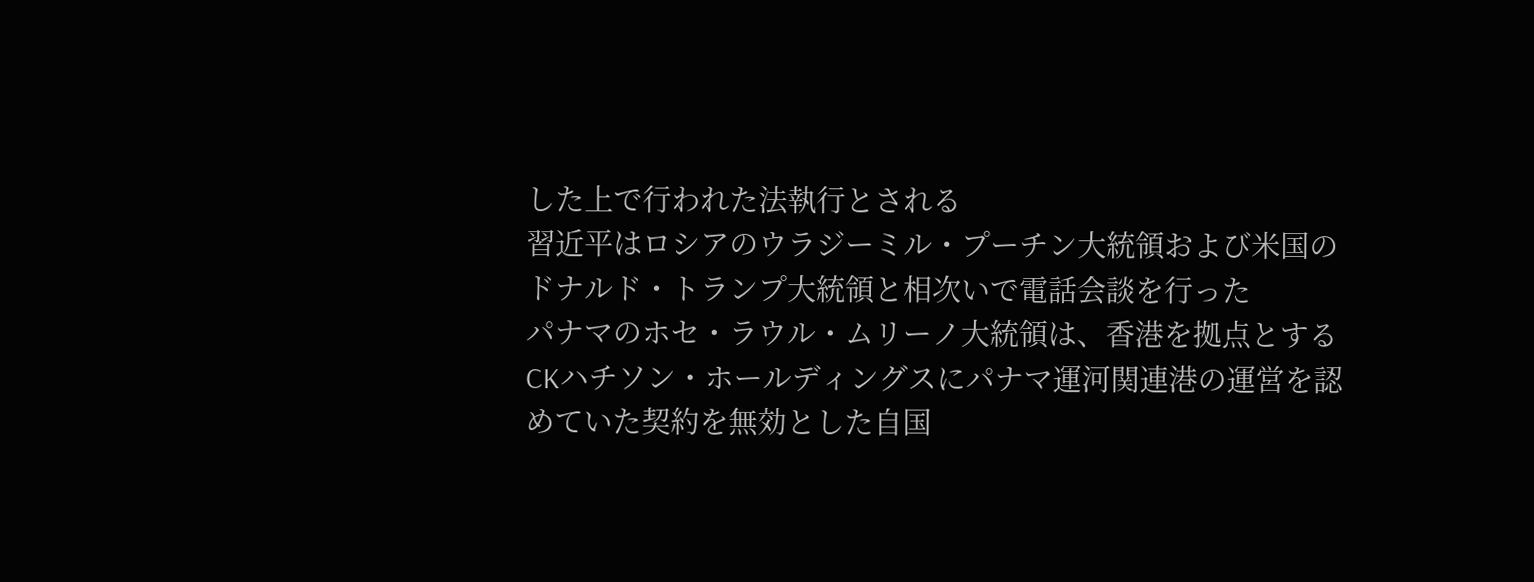した上で行われた法執行とされる
習近平はロシアのウラジーミル・プーチン大統領および米国のドナルド・トランプ大統領と相次いで電話会談を行った
パナマのホセ・ラウル・ムリーノ大統領は、香港を拠点とするCKハチソン・ホールディングスにパナマ運河関連港の運営を認めていた契約を無効とした自国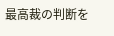最高裁の判断を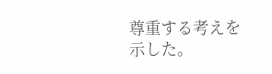尊重する考えを示した。